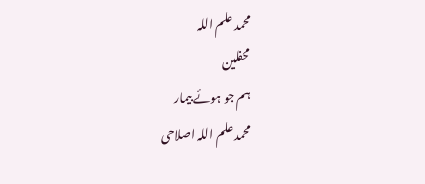محمد علم اللہ
محفلین
ہم جو ہوئے بیمار
محمد علم اللہ اصلاحی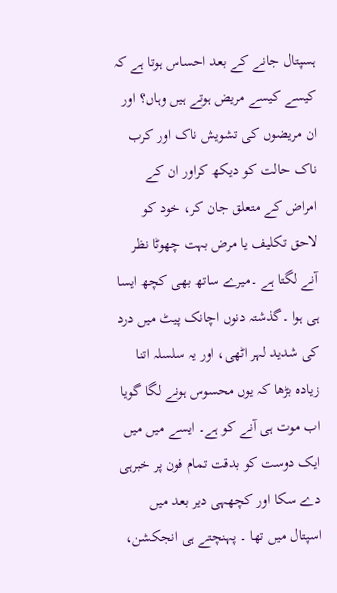ہسپتال جانے کے بعد احساس ہوتا ہے کہ کیسے کیسے مریض ہوتے ہیں وہاں؟ اور ان مریضوں کی تشویش ناک اور کرب ناک حالت کو دیکھ کراور ان کے امراض کے متعلق جان کر، خود کو لاحق تکلیف یا مرض بہت چھوٹا نظر آنے لگتا ہے ۔میرے ساتھ بھی کچھ ایسا ہی ہوا ۔گذشتہ دنوں اچانک پیٹ میں درد کی شدید لہر اٹھی، اور یہ سلسلہ اتنا زیادہ بڑھا کہ یوں محسوس ہونے لگا گویا اب موت ہی آنے کو ہے۔ ایسے میں میں ایک دوست کو بدقت تمام فون پر خبرہی دے سکا اور کچھہی دیر بعد میں اسپتال میں تھا ۔ پہنچتے ہی انجکشن،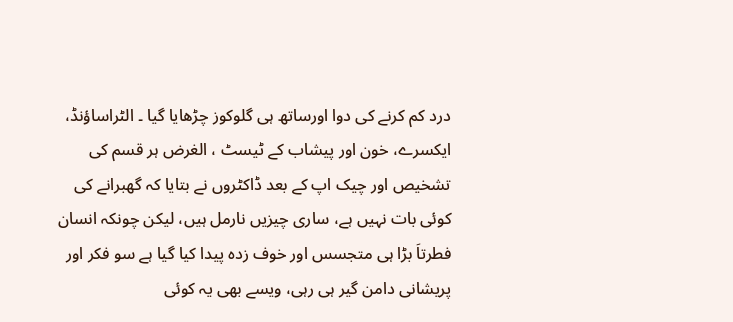درد کم کرنے کی دوا اورساتھ ہی گلوکوز چڑھایا گیا ۔ الٹراساؤنڈ، ایکسرے، خون اور پیشاب کے ٹیسٹ ، الغرض ہر قسم کی تشخیص اور چیک اپ کے بعد ڈاکٹروں نے بتایا کہ گھبرانے کی کوئی بات نہیں ہے، ساری چیزیں نارمل ہیں، لیکن چونکہ انسان فطرتاَ بڑا ہی متجسس اور خوف زدہ پیدا کیا گیا ہے سو فکر اور پریشانی دامن گیر ہی رہی، ویسے بھی یہ کوئی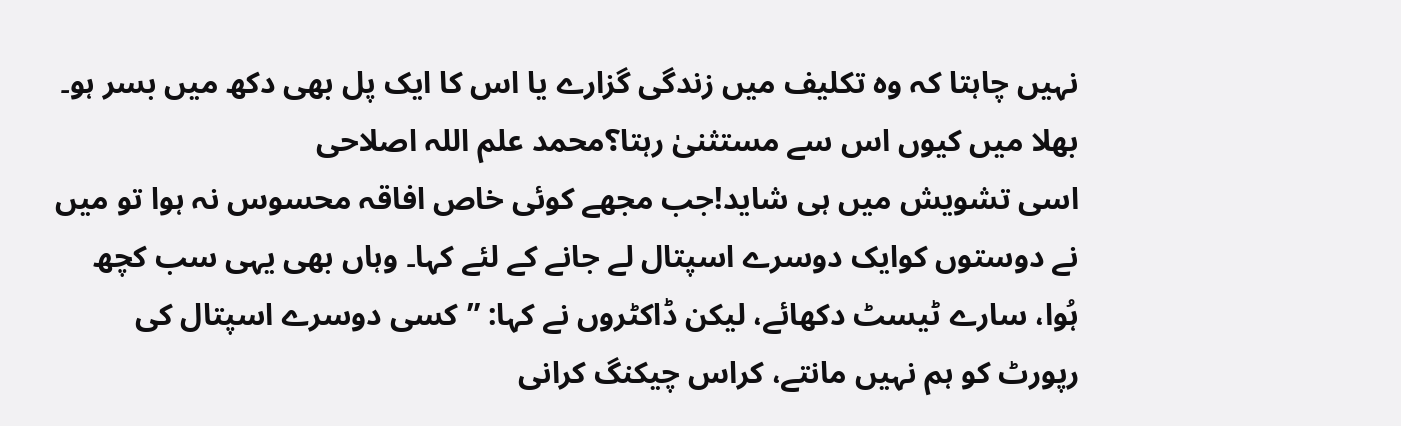نہیں چاہتا کہ وہ تکلیف میں زندگی گزارے یا اس کا ایک پل بھی دکھ میں بسر ہو۔ بھلا میں کیوں اس سے مستثنیٰ رہتا؟محمد علم اللہ اصلاحی
اسی تشویش میں ہی شاید!جب مجھے کوئی خاص افاقہ محسوس نہ ہوا تو میں نے دوستوں کوایک دوسرے اسپتال لے جانے کے لئے کہا۔ وہاں بھی یہی سب کچھ ہُوا، سارے ٹیسٹ دکھائے، لیکن ڈاکٹروں نے کہا: ”کسی دوسرے اسپتال کی رپورٹ کو ہم نہیں مانتے، کراس چیکنگ کرانی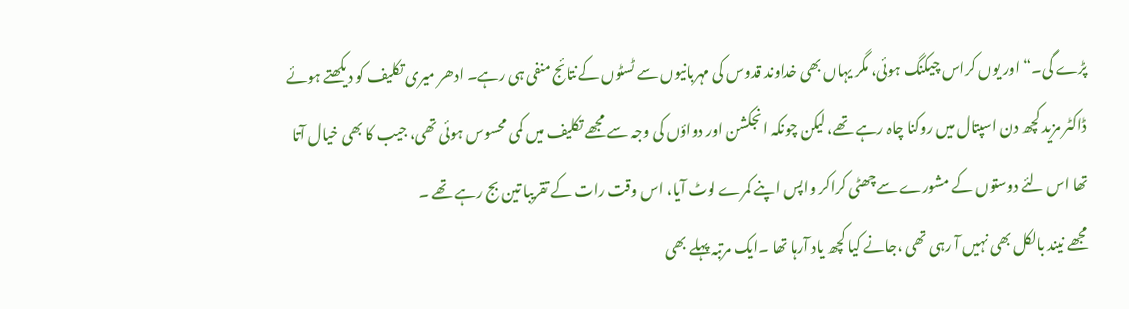پڑے گی۔“اور یوں کراس چیکنگ ہوئی، مگر یہاں بھی خداوند قدوس کی مہربانیوں سے ٹسٹوں کےنتائج منفی ہی رہے۔ ادھر میری تکلیف کو دیکھتے ہوئے ڈاکٹر مزید کچھ دن اسپتال میں روکنا چاہ رہے تھے، لیکن چونکہ انجکشن اور دواؤں کی وجہ سے مجھے تکلیف میں کمی محسوس ہوئی تھی، جیب کا بھی خیال آتا تھا اس لئے دوستوں کے مشورے سےچھٹی کراکر واپس اپنے کمرے لوٹ آیا، اس وقت رات کے تقریبا تین بج رہے تھے ۔
مجھے نیند بالکل بھی نہیں آ رہی تھی ،جانے کیا کچھ یاد آرہا تھا ۔ایک مرتبہ پہلے بھی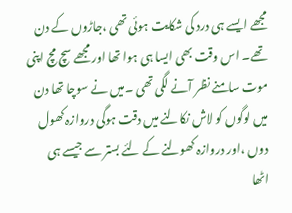مجھے ایسے ہی درد کی شکایت ہوئی تھی ،جاڑوں کے دن تھے۔ اس وقت بھی ایسا ہی ہوا تھا اور مجھے سچ مچ اپنی موت سامنے نظر آنے لگی تھی ۔میں نے سوچا تھا دن میں لوگوں کو لاش نکالنے میں دقت ہوگی دروازہ کھول دوں ،اور دروازہ کھولنے کے لئے بستر سے جیسے ہی اٹھا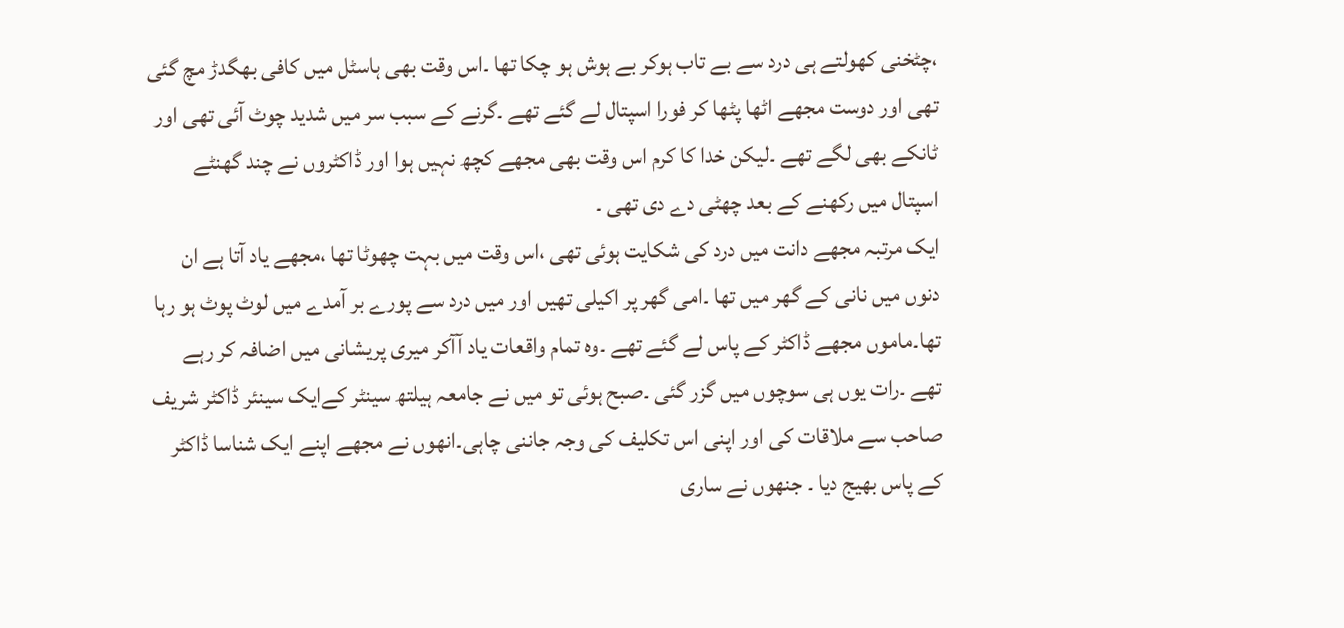،چٹخنی کھولتے ہی درد سے بے تاب ہوکر بے ہوش ہو چکا تھا ۔اس وقت بھی ہاسٹل میں کافی بھگدڑ مچ گئی تھی اور دوست مجھے اٹھا پٹھا کر فورا اسپتال لے گئے تھے ۔گرنے کے سبب سر میں شدید چوٹ آئی تھی اور ٹانکے بھی لگے تھے ۔لیکن خدا کا کرم اس وقت بھی مجھے کچھ نہیں ہوا اور ڈاکٹروں نے چند گھنٹے اسپتال میں رکھنے کے بعد چھٹی دے دی تھی ۔
ایک مرتبہ مجھے دانت میں درد کی شکایت ہوئی تھی ،اس وقت میں بہت چھوٹا تھا ،مجھے یاد آتا ہے ان دنوں میں نانی کے گھر میں تھا ۔امی گھر پر اکیلی تھیں اور میں درد سے پورے بر آمدے میں لوٹ پوٹ ہو رہا تھا۔ماموں مجھے ڈاکٹر کے پاس لے گئے تھے ۔وہ تمام واقعات یاد آآکر میری پریشانی میں اضافہ کر رہے تھے ۔رات یوں ہی سوچوں میں گزر گئی ۔صبح ہوئی تو میں نے جامعہ ہیلتھ سینٹر کےایک سینئر ڈاکٹر شریف صاحب سے ملاقات کی اور اپنی اس تکلیف کی وجہ جاننی چاہی۔انھوں نے مجھے اپنے ایک شناسا ڈاکٹر کے پاس بھیج دیا ۔ جنھوں نے ساری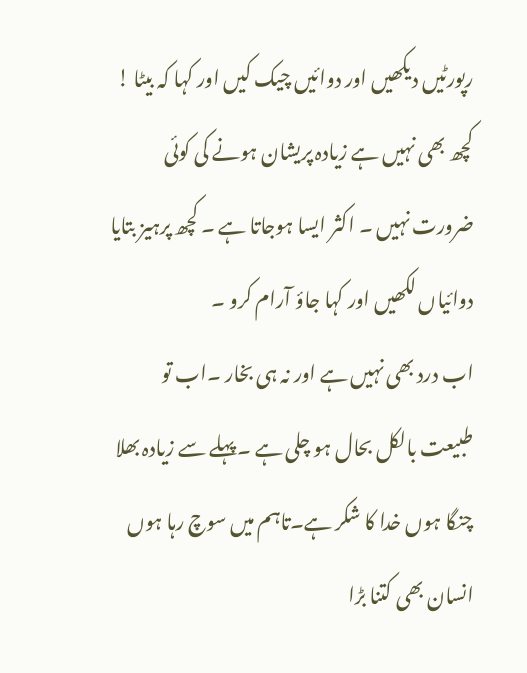رپورٹیں دیکھیں اور دوائیں چیک کیں اور کہا کہ بیٹا ! کچھ بھی نہیں ہے زیادہ پریشان ہونے کی کوئی ضرورت نہیں ۔ اکثر ایسا ہوجاتا ہے ۔ کچھ پرہیز بتایا دوائیاں لکھیں اور کہا جاؤ آرام کرو ۔
اب درد بھی نہیں ہے اور نہ ہی بخار ۔اب تو طبیعت بالکل بحال ہو چلی ہے ۔پہلے سے زیادہ بھلا چنگا ہوں خدا کا شکر ہے۔تاہم میں سوچ رہا ہوں انسان بھی کتنا بڑا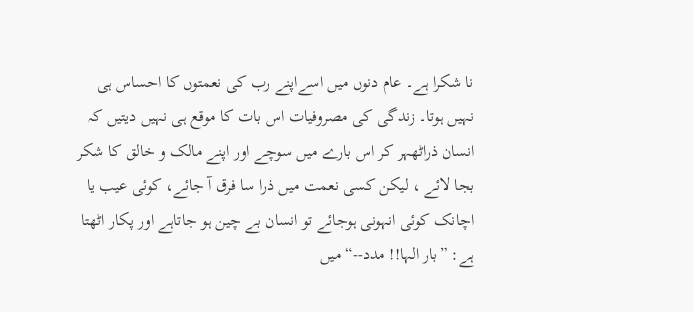نا شکرا ہے۔ عام دنوں میں اسےاپنے رب کی نعمتوں کا احساس ہی نہیں ہوتا۔ زندگی کی مصروفیات اس بات کا موقع ہی نہیں دیتیں کہ انسان ذراٹھہر کر اس بارے میں سوچے اور اپنے مالک و خالق کا شکر بجا لائے ، لیکن کسی نعمت میں ذرا سا فرق آ جائے، کوئی عیب یا اچانک کوئی انہونی ہوجائے تو انسان بے چین ہو جاتاہے اور پکار اٹھتا ہے: ”بار الہا!! مدد--“ میں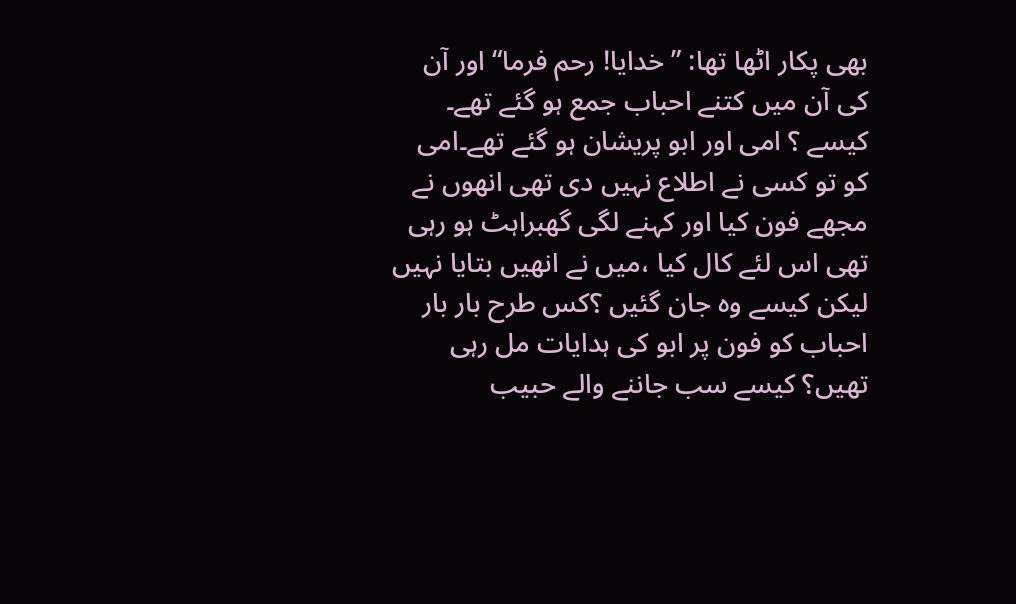بھی پکار اٹھا تھا: ”خدایا! رحم فرما“ اور آن کی آن میں کتنے احباب جمع ہو گئے تھے۔ کیسے ؟ امی اور ابو پریشان ہو گئے تھے۔امی کو تو کسی نے اطلاع نہیں دی تھی انھوں نے مجھے فون کیا اور کہنے لگی گھبراہٹ ہو رہی تھی اس لئے کال کیا ،میں نے انھیں بتایا نہیں لیکن کیسے وہ جان گئیں ؟کس طرح بار بار احباب کو فون پر ابو کی ہدایات مل رہی تھیں؟ کیسے سب جاننے والے حبیب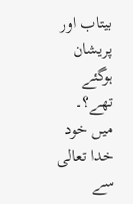بیتاب اور پریشان ہوگئے تھے؟۔ میں خود خدا تعالی سے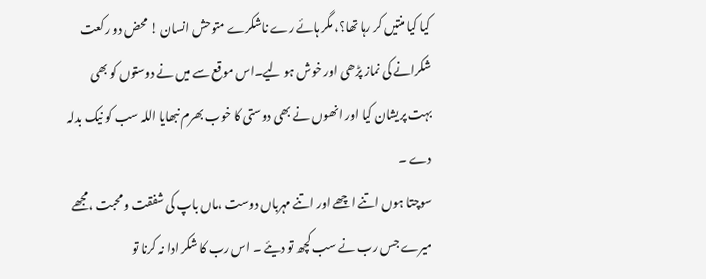کیا کیا منتیں کر رہا تھا؟، مگر ہائے رے ناشکرے متوحش انسان ! محض دو رکعت شکرانے کی نماز پڑھی اور خوش ہو لیے۔اس موقع سے میں نے دوستوں کو بھی بہت پریشان کیا اور انھوں نے بھی دوستی کا خوب بھرم نبھایا اللہ سب کو نیک بدلہ دے ۔
سوچتا ہوں اتنے اچھے اور اتنے مہرباں دوست ،ماں باپ کی شفقت و محبت ،مجھے میرے جس رب نے سب کچھ تو دیئے ۔ اس رب کا شکر ادا نہ کرنا تو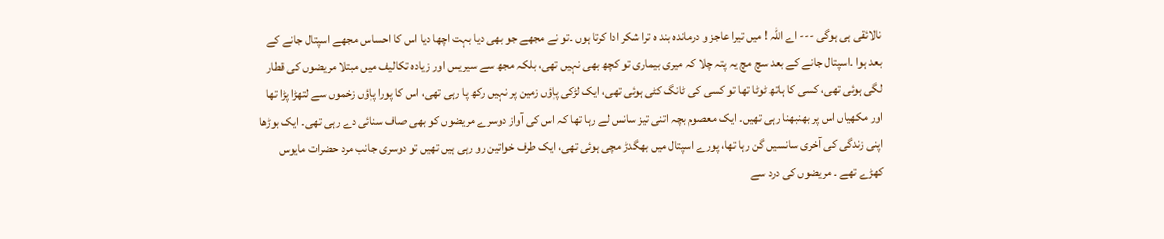نالائقی ہی ہوگی --- اے اللہ ! میں تیرا عاجز و درماندہ بند ہ ترا شکر ادا کرتا ہوں ۔تو نے مجھے جو بھی دیا بہت اچھا دیا اس کا احساس مجھے اسپتال جانے کے بعد ہوا ۔اسپتال جانے کے بعد سچ مچ یہ پتہ چلا کہ میری بیماری تو کچھ بھی نہیں تھی، بلکہ مجھ سے سیریس اور زیادہ تکالیف میں مبتلا مریضوں کی قطار لگی ہوئی تھی، کسی کا ہاتھ ٹوٹا تھا تو کسی کی ٹانگ کٹی ہوئی تھی، ایک لڑکی پاٖؤں زمین پر نہیں رکھ پا رہی تھی، اس کا پورا پاٖؤں زخموں سے لتھڑا پڑا تھا اور مکھیاں اس پر بھنبھنا رہی تھیں۔ ایک معصوم بچہ اتنی تیز سانس لے رہا تھا کہ اس کی آواز دوسرے مریضوں کو بھی صاف سنائی دے رہی تھی۔ ایک بوڑھا اپنی زندگی کی آخری سانسیں گن رہا تھا، پورے اسپتال میں بھگدڑ مچی ہوئی تھی، ایک طرف خواتین رو رہی ہیں تھیں تو دوسری جانب مرد حضرات مایوس کھڑے تھے ۔ مریضوں کی درد سے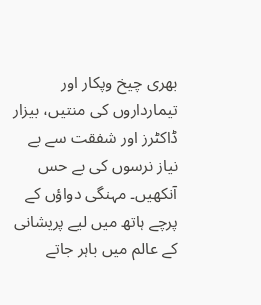بھری چیخ وپکار اور تیمارداروں کی منتیں، بیزار ڈاکٹرز اور شفقت سے بے نیاز نرسوں کی بے حس آنکھیں۔ مہنگی دواؤں کے پرچے ہاتھ میں لیے پریشانی کے عالم میں باہر جاتے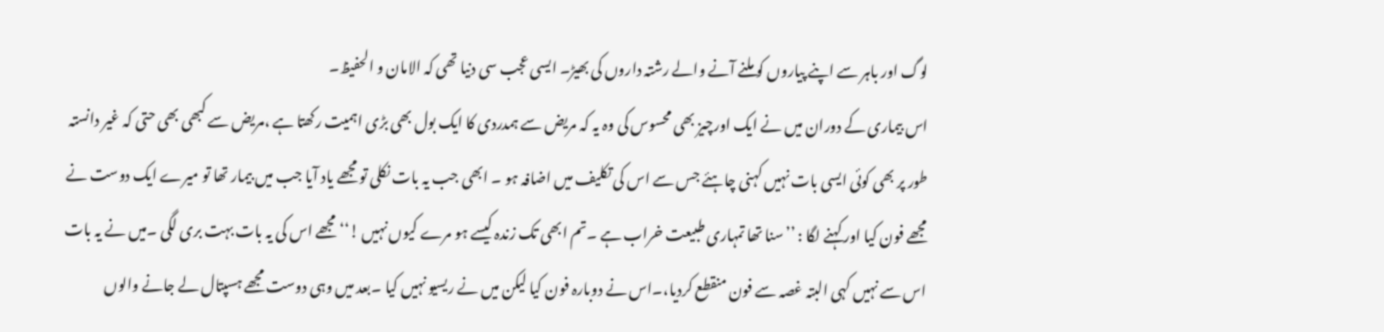لوگ اور باہر سے اپنے پیاروں کو ملنے آنے والے رشتہ داروں کی بھیڑ۔ ایسی عجب سی دنیا تھی کہ الامان و الحفیظ۔
اس بیماری کے دوران میں نے ایک اورچیز بھی محسوس کی وہ یہ کہ مریض سے ہمدردی کا ایک بول بھی بڑی اہمیت رکھتا ہے ،مریض سے کبھی بھی حتی کہ غیر دانستہ طور پر بھی کوئی ایسی بات نہیں کہنی چاہئے جس سے اس کی تکلیف میں اضافہ ہو ۔ ابھی جب یہ بات نکلی تو مجھے یاد آیا جب میں بیمار تھا تو میرے ایک دوست نے مجھے فون کیا اور کہنے لگا : ’’سنا تھا تمہاری طبیعت خراب ہے ۔تم ابھی تک زندہ کیسے ہو مرے کیوں نہیں !‘‘ مجھے اس کی یہ بات بہت بری لگی ۔میں نے یہ بات اس سے نہیں کہی البتہ غصہ سے فون منقطع کردیا،۔اس نے دوبارہ فون کیا لیکن میں نے ریسیو نہیں کیا ۔بعد میں وہی دوست مجھے ہسپتال لے جانے والوں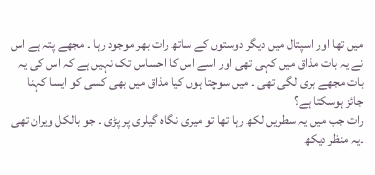میں تھا اور اسپتال میں دیگر دوستوں کے ساتھ رات بھر موجود رہا ۔ مجھے پتہ ہے اس نے یہ بات مذاق میں کہی تھی اور اسے اس کا احساس تک نہیں ہے کہ اس کی یہ بات مجھے بری لگی تھی ۔ میں سوچتا ہوں کیا مذاق میں بھی کسی کو ایسا کہنا جائز ہوسکتا ہے؟
رات جب میں یہ سطریں لکھ رہا تھا تو میری نگاہ گیلری پر پڑی ۔ جو بالکل ویران تھی ۔یہ منظر دیکھ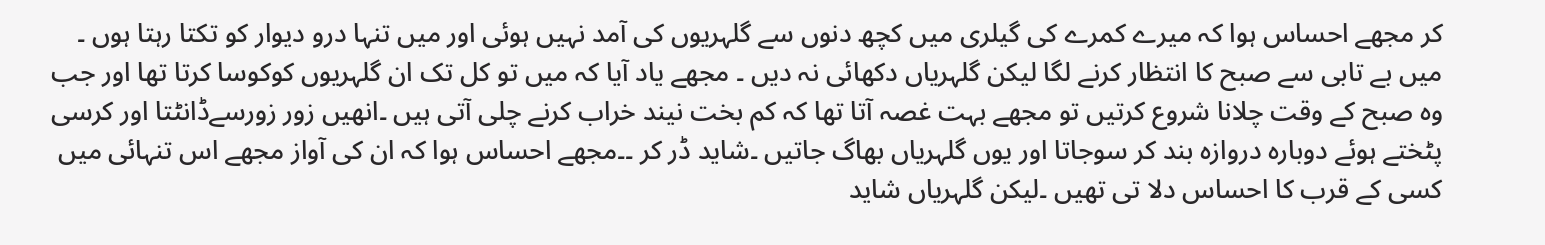کر مجھے احساس ہوا کہ میرے کمرے کی گیلری میں کچھ دنوں سے گلہریوں کی آمد نہیں ہوئی اور میں تنہا درو دیوار کو تکتا رہتا ہوں ۔ میں بے تابی سے صبح کا انتظار کرنے لگا لیکن گلہریاں دکھائی نہ دیں ۔ مجھے یاد آیا کہ میں تو کل تک ان گلہریوں کوکوسا کرتا تھا اور جب وہ صبح کے وقت چلانا شروع کرتیں تو مجھے بہت غصہ آتا تھا کہ کم بخت نیند خراب کرنے چلی آتی ہیں ۔انھیں زور زورسےڈانٹتا اور کرسی پٹختے ہوئے دوبارہ دروازہ بند کر سوجاتا اور یوں گلہریاں بھاگ جاتیں ۔شاید ڈر کر ۔۔مجھے احساس ہوا کہ ان کی آواز مجھے اس تنہائی میں کسی کے قرب کا احساس دلا تی تھیں ۔لیکن گلہریاں شاید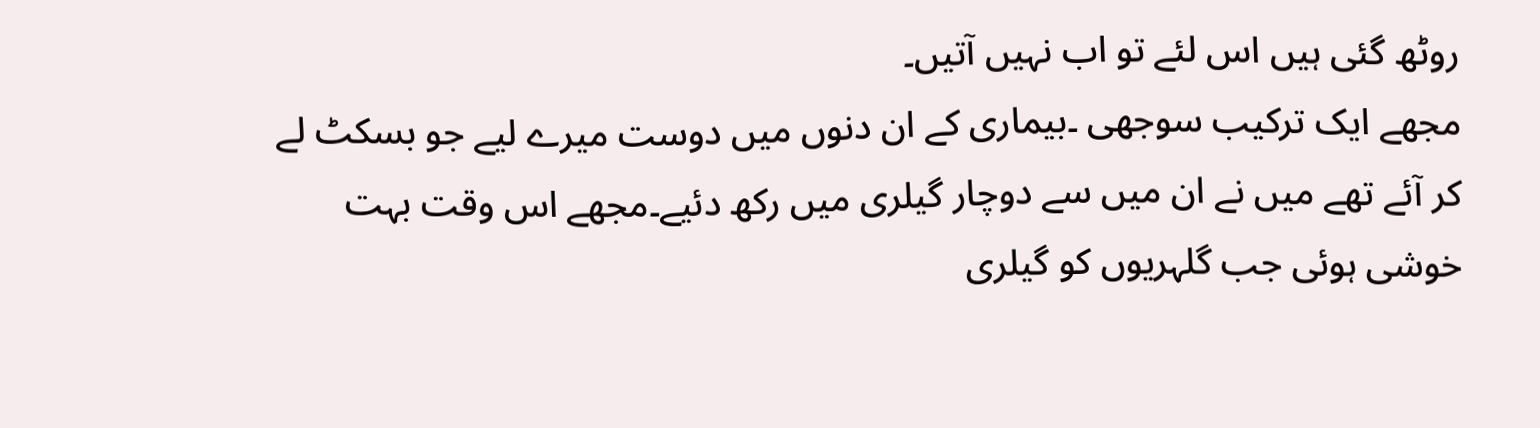روٹھ گئی ہیں اس لئے تو اب نہیں آتیں۔
مجھے ایک ترکیب سوجھی ۔بیماری کے ان دنوں میں دوست میرے لیے جو بسکٹ لے کر آئے تھے میں نے ان میں سے دوچار گیلری میں رکھ دئیے۔مجھے اس وقت بہت خوشی ہوئی جب گلہریوں کو گیلری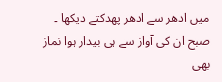میں ادھر سے ادھر پھدکتے دیکھا ۔ صبح ان کی آواز سے ہی بیدار ہوا نماز بھی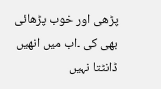پڑھی اور خوب پڑھائی بھی کی ۔اب میں انھیں ڈانٹتا نہیں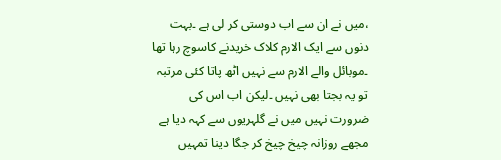،میں نے ان سے اب دوستی کر لی ہے ۔بہت دنوں سے ایک الارم کلاک خریدنے کاسوچ رہا تھا ۔موبائل والے الارم سے نہیں اٹھ پاتا کئی مرتبہ تو یہ بجتا بھی نہیں ۔لیکن اب اس کی ضرورت نہیں میں نے گلہریوں سے کہہ دیا ہے مجھے روزانہ چیخ چیخ کر جگا دینا تمہیں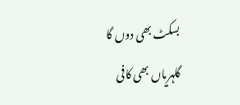بسکٹ بھی دوں گا گلہریاں بھی کافی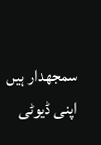سمجھدار ہیں اپنی ڈیوٹی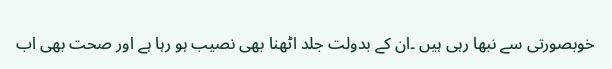خوبصورتی سے نبھا رہی ہیں ۔ان کے بدولت جلد اٹھنا بھی نصیب ہو رہا ہے اور صحت بھی اب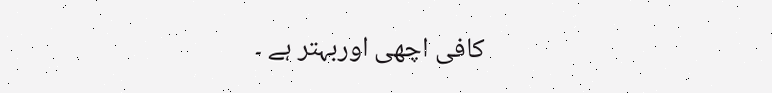کافی اچھی اوربہتر ہے ۔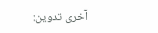آخری تدوین: